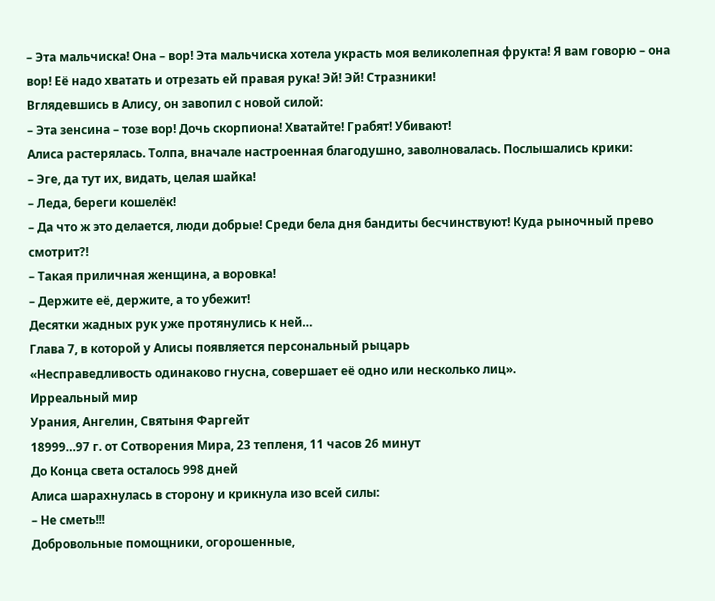– Эта мальчиска! Она – вор! Эта мальчиска хотела украсть моя великолепная фрукта! Я вам говорю – она вор! Её надо хватать и отрезать ей правая рука! Эй! Эй! Стразники!
Вглядевшись в Алису, он завопил с новой силой:
– Эта зенсина – тозе вор! Дочь скорпиона! Хватайте! Грабят! Убивают!
Алиса растерялась. Толпа, вначале настроенная благодушно, заволновалась. Послышались крики:
– Эге, да тут их, видать, целая шайка!
– Леда, береги кошелёк!
– Да что ж это делается, люди добрые! Среди бела дня бандиты бесчинствуют! Куда рыночный прево смотрит?!
– Такая приличная женщина, а воровка!
– Держите её, держите, а то убежит!
Десятки жадных рук уже протянулись к ней…
Глава 7, в которой у Алисы появляется персональный рыцарь
«Несправедливость одинаково гнусна, совершает её одно или несколько лиц».
Ирреальный мир
Урания, Ангелин, Святыня Фаргейт
18999…97 г. от Сотворения Мира, 23 тепленя, 11 часов 26 минут
До Конца света осталось 998 дней
Алиса шарахнулась в сторону и крикнула изо всей силы:
– Не сметь!!!
Добровольные помощники, огорошенные,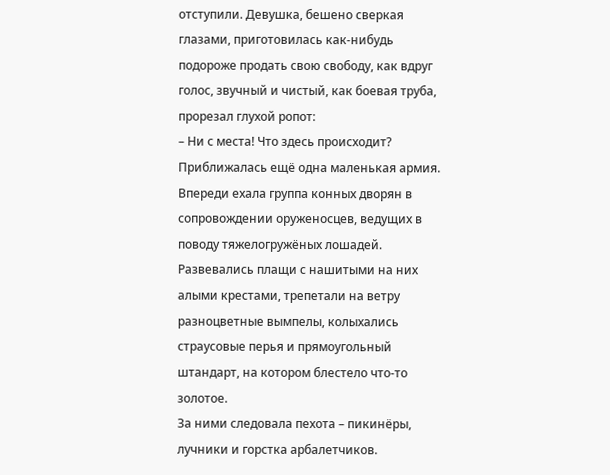отступили. Девушка, бешено сверкая глазами, приготовилась как-нибудь подороже продать свою свободу, как вдруг голос, звучный и чистый, как боевая труба, прорезал глухой ропот:
– Ни с места! Что здесь происходит?
Приближалась ещё одна маленькая армия.
Впереди ехала группа конных дворян в сопровождении оруженосцев, ведущих в поводу тяжелогружёных лошадей. Развевались плащи с нашитыми на них алыми крестами, трепетали на ветру разноцветные вымпелы, колыхались страусовые перья и прямоугольный штандарт, на котором блестело что-то золотое.
За ними следовала пехота – пикинёры, лучники и горстка арбалетчиков.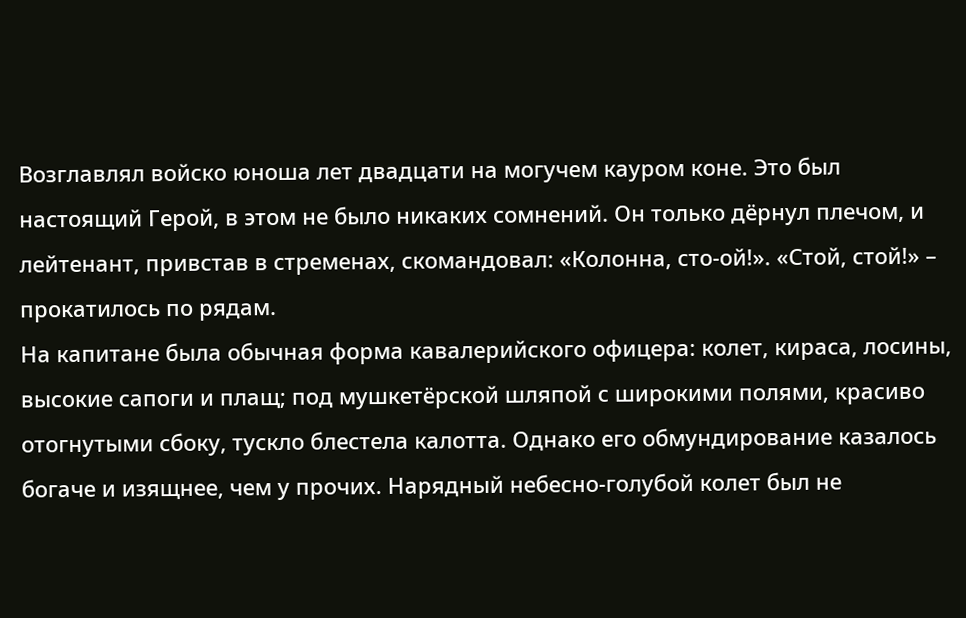Возглавлял войско юноша лет двадцати на могучем кауром коне. Это был настоящий Герой, в этом не было никаких сомнений. Он только дёрнул плечом, и лейтенант, привстав в стременах, скомандовал: «Колонна, сто-ой!». «Стой, стой!» – прокатилось по рядам.
На капитане была обычная форма кавалерийского офицера: колет, кираса, лосины, высокие сапоги и плащ; под мушкетёрской шляпой с широкими полями, красиво отогнутыми сбоку, тускло блестела калотта. Однако его обмундирование казалось богаче и изящнее, чем у прочих. Нарядный небесно-голубой колет был не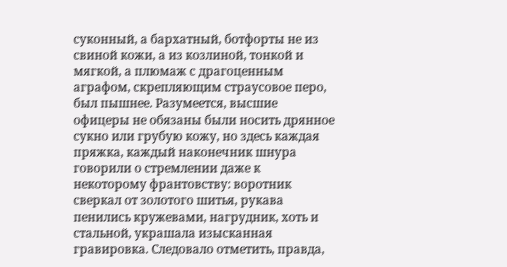суконный, а бархатный, ботфорты не из свиной кожи, а из козлиной, тонкой и мягкой, а плюмаж с драгоценным аграфом, скрепляющим страусовое перо, был пышнее. Разумеется, высшие офицеры не обязаны были носить дрянное сукно или грубую кожу, но здесь каждая пряжка, каждый наконечник шнура говорили о стремлении даже к некоторому франтовству: воротник сверкал от золотого шитья, рукава пенились кружевами, нагрудник, хоть и стальной, украшала изысканная гравировка. Следовало отметить, правда,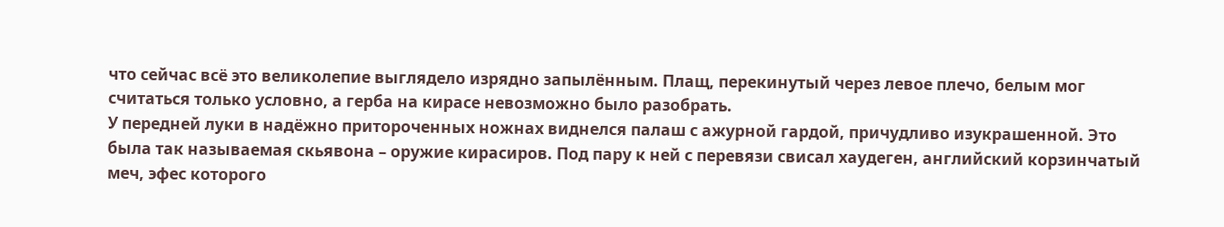что сейчас всё это великолепие выглядело изрядно запылённым. Плащ, перекинутый через левое плечо, белым мог считаться только условно, а герба на кирасе невозможно было разобрать.
У передней луки в надёжно притороченных ножнах виднелся палаш с ажурной гардой, причудливо изукрашенной. Это была так называемая скьявона – оружие кирасиров. Под пару к ней с перевязи свисал хаудеген, английский корзинчатый меч, эфес которого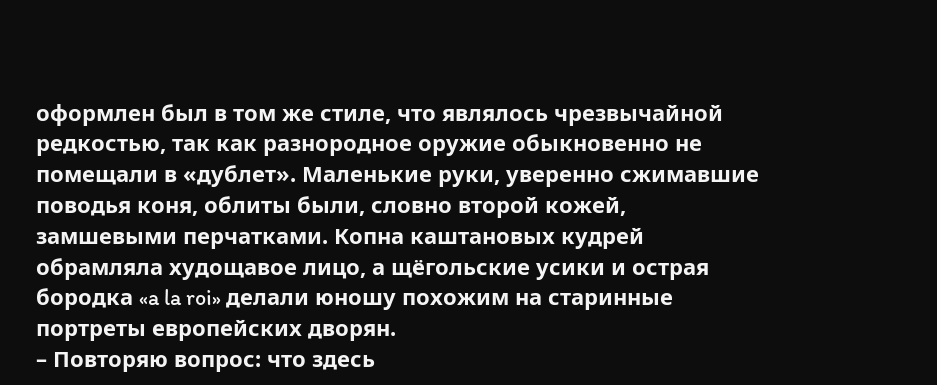оформлен был в том же стиле, что являлось чрезвычайной редкостью, так как разнородное оружие обыкновенно не помещали в «дублет». Маленькие руки, уверенно сжимавшие поводья коня, облиты были, словно второй кожей, замшевыми перчатками. Копна каштановых кудрей обрамляла худощавое лицо, а щёгольские усики и острая бородка «a la roi» делали юношу похожим на старинные портреты европейских дворян.
– Повторяю вопрос: что здесь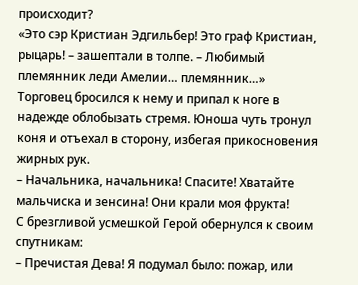происходит?
«Это сэр Кристиан Эдгильбер! Это граф Кристиан, рыцарь! – зашептали в толпе. – Любимый племянник леди Амелии… племянник…»
Торговец бросился к нему и припал к ноге в надежде облобызать стремя. Юноша чуть тронул коня и отъехал в сторону, избегая прикосновения жирных рук.
– Начальника, начальника! Спасите! Хватайте мальчиска и зенсина! Они крали моя фрукта!
С брезгливой усмешкой Герой обернулся к своим спутникам:
– Пречистая Дева! Я подумал было: пожар, или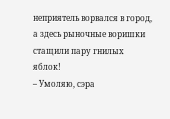неприятель ворвался в город, а здесь рыночные воришки стащили пару гнилых яблок!
– Умоляю, сэра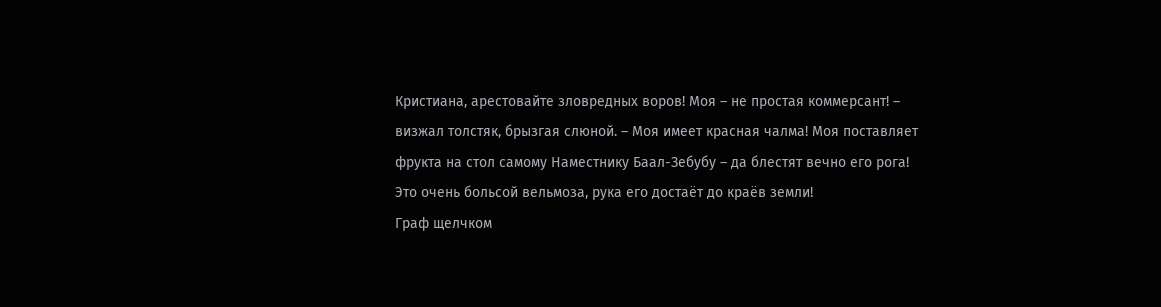Кристиана, арестовайте зловредных воров! Моя – не простая коммерсант! – визжал толстяк, брызгая слюной. – Моя имеет красная чалма! Моя поставляет фрукта на стол самому Наместнику Баал-Зебубу – да блестят вечно его рога! Это очень больсой вельмоза, рука его достаёт до краёв земли!
Граф щелчком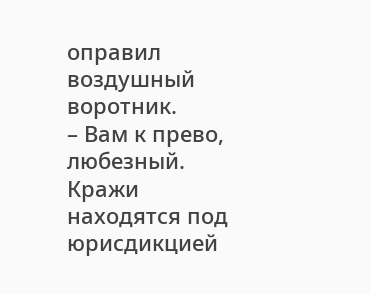оправил воздушный воротник.
– Вам к прево, любезный. Кражи находятся под юрисдикцией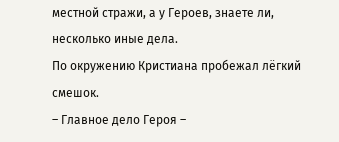местной стражи, а у Героев, знаете ли, несколько иные дела.
По окружению Кристиана пробежал лёгкий смешок.
– Главное дело Героя –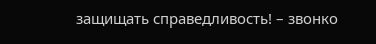защищать справедливость! – звонко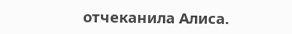отчеканила Алиса.